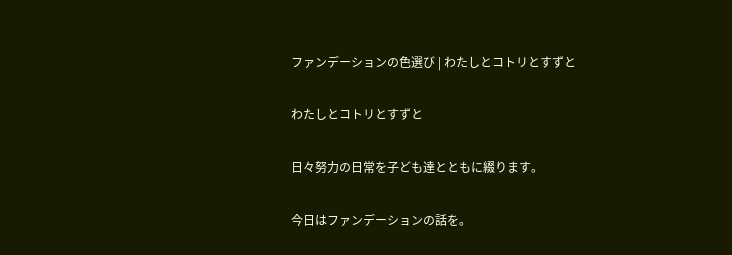ファンデーションの色選び | わたしとコトリとすずと

わたしとコトリとすずと

日々努力の日常を子ども達とともに綴ります。

今日はファンデーションの話を。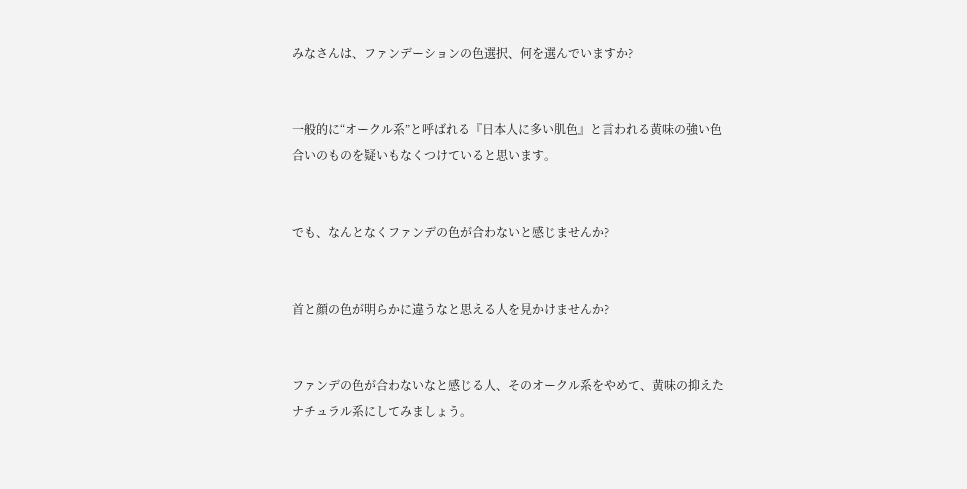みなさんは、ファンデーションの色選択、何を選んでいますか?


一般的に“オークル系”と呼ばれる『日本人に多い肌色』と言われる黄味の強い色合いのものを疑いもなくつけていると思います。


でも、なんとなくファンデの色が合わないと感じませんか?


首と顔の色が明らかに違うなと思える人を見かけませんか?


ファンデの色が合わないなと感じる人、そのオークル系をやめて、黄味の抑えたナチュラル系にしてみましょう。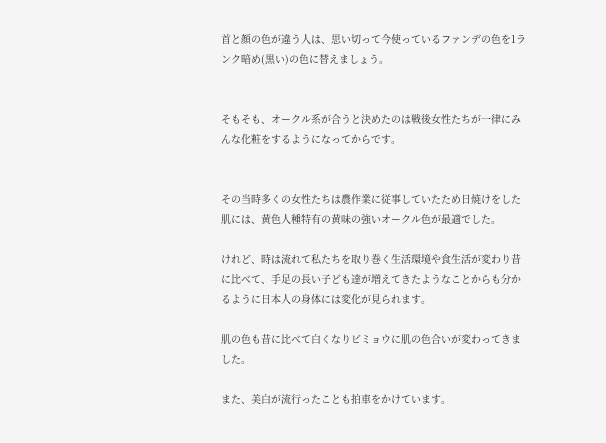首と顔の色が違う人は、思い切って今使っているファンデの色を1ランク暗め(黒い)の色に替えましょう。


そもそも、オークル系が合うと決めたのは戦後女性たちが一律にみんな化粧をするようになってからです。


その当時多くの女性たちは農作業に従事していたため日焼けをした肌には、黄色人種特有の黄味の強いオークル色が最適でした。

けれど、時は流れて私たちを取り巻く生活環境や食生活が変わり昔に比べて、手足の長い子ども達が増えてきたようなことからも分かるように日本人の身体には変化が見られます。

肌の色も昔に比べて白くなりビミョウに肌の色合いが変わってきました。

また、美白が流行ったことも拍車をかけています。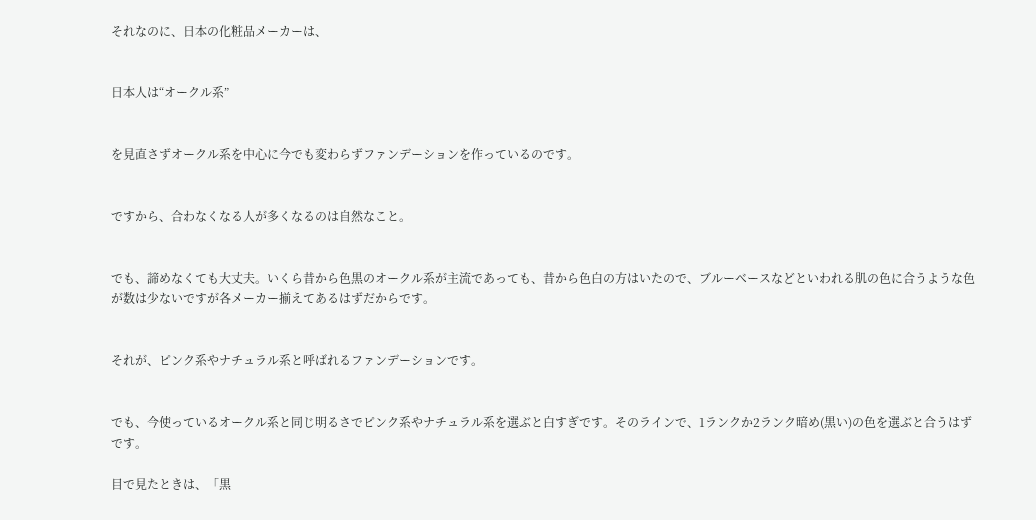それなのに、日本の化粧品メーカーは、


日本人は“オークル系”


を見直さずオークル系を中心に今でも変わらずファンデーションを作っているのです。


ですから、合わなくなる人が多くなるのは自然なこと。


でも、諦めなくても大丈夫。いくら昔から色黒のオークル系が主流であっても、昔から色白の方はいたので、ブルーベースなどといわれる肌の色に合うような色が数は少ないですが各メーカー揃えてあるはずだからです。


それが、ピンク系やナチュラル系と呼ばれるファンデーションです。


でも、今使っているオークル系と同じ明るさでピンク系やナチュラル系を選ぶと白すぎです。そのラインで、1ランクか2ランク暗め(黒い)の色を選ぶと合うはずです。

目で見たときは、「黒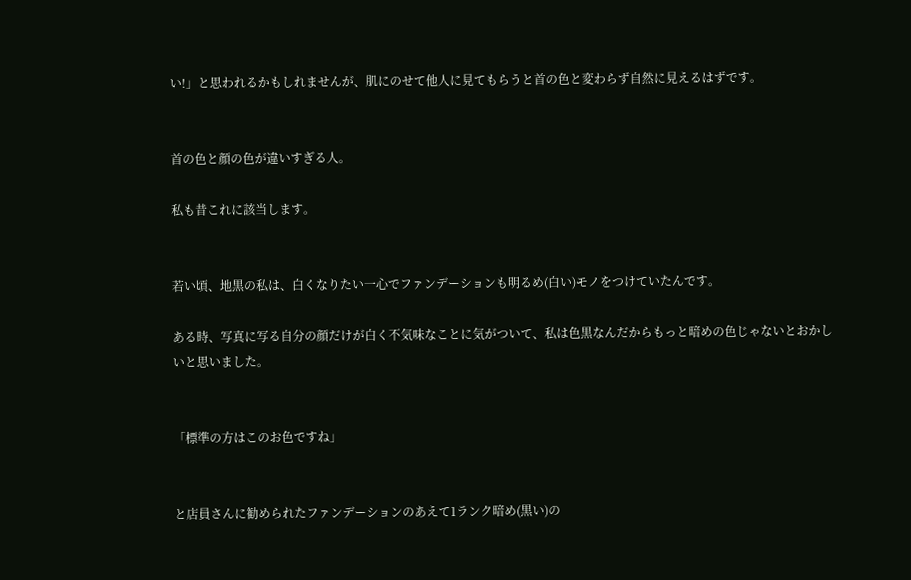い!」と思われるかもしれませんが、肌にのせて他人に見てもらうと首の色と変わらず自然に見えるはずです。


首の色と顔の色が違いすぎる人。

私も昔これに該当します。


若い頃、地黒の私は、白くなりたい一心でファンデーションも明るめ(白い)モノをつけていたんです。

ある時、写真に写る自分の顔だけが白く不気味なことに気がついて、私は色黒なんだからもっと暗めの色じゃないとおかしいと思いました。


「標準の方はこのお色ですね」


と店員さんに勧められたファンデーションのあえて1ランク暗め(黒い)の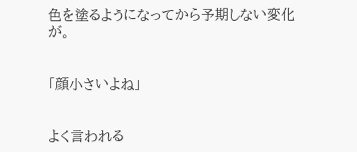色を塗るようになってから予期しない変化が。


「顔小さいよね」


よく言われる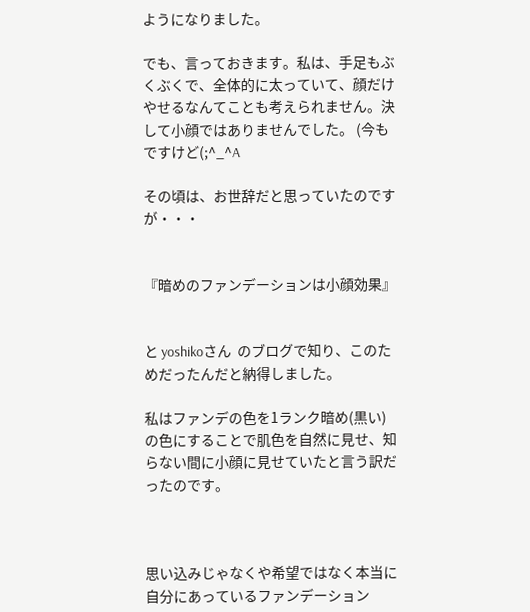ようになりました。

でも、言っておきます。私は、手足もぶくぶくで、全体的に太っていて、顔だけやせるなんてことも考えられません。決して小顔ではありませんでした。 (今もですけど(;^_^A

その頃は、お世辞だと思っていたのですが・・・


『暗めのファンデーションは小顔効果』


と yoshikoさん  のブログで知り、このためだったんだと納得しました。

私はファンデの色を1ランク暗め(黒い)の色にすることで肌色を自然に見せ、知らない間に小顔に見せていたと言う訳だったのです。



思い込みじゃなくや希望ではなく本当に自分にあっているファンデーション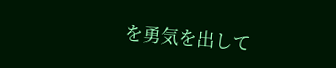を勇気を出して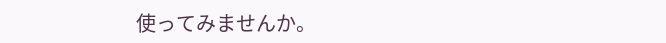使ってみませんか。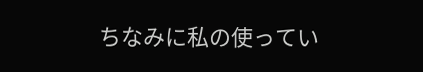ちなみに私の使ってい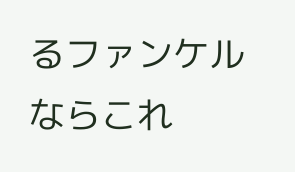るファンケルならこれ